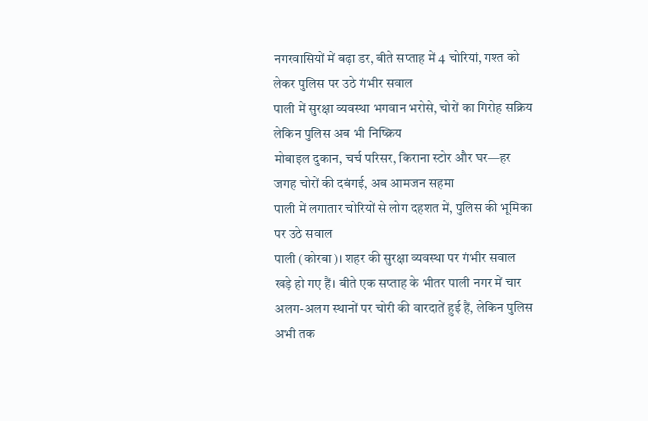नगरवासियों में बढ़ा डर, बीते सप्ताह में 4 चोरियां, गश्त को लेकर पुलिस पर उठे गंभीर सवाल
पाली में सुरक्षा व्यवस्था भगवान भरोसे, चोरों का गिरोह सक्रिय लेकिन पुलिस अब भी निष्क्रिय
मोबाइल दुकान, चर्च परिसर, किराना स्टोर और घर—हर जगह चोरों की दबंगई, अब आमजन सहमा
पाली में लगातार चोरियों से लोग दहशत में, पुलिस की भूमिका पर उठे सवाल
पाली (कोरबा)। शहर की सुरक्षा व्यवस्था पर गंभीर सवाल खड़े हो गए हैं। बीते एक सप्ताह के भीतर पाली नगर में चार अलग-अलग स्थानों पर चोरी की वारदातें हुई हैं, लेकिन पुलिस अभी तक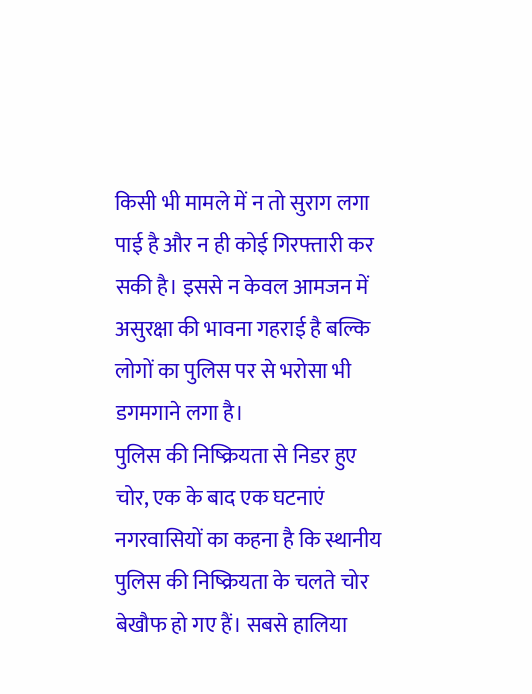किसी भी मामले में न तो सुराग लगा पाई है और न ही कोई गिरफ्तारी कर सकी है। इससे न केवल आमजन में असुरक्षा की भावना गहराई है बल्कि लोगों का पुलिस पर से भरोसा भी डगमगाने लगा है।
पुलिस की निष्क्रियता से निडर हुए चोर, एक के बाद एक घटनाएं
नगरवासियों का कहना है कि स्थानीय पुलिस की निष्क्रियता के चलते चोर बेखौफ हो गए हैं। सबसे हालिया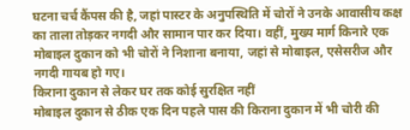घटना चर्च कैंपस की है, जहां पास्टर के अनुपस्थिति में चोरों ने उनके आवासीय कक्ष का ताला तोड़कर नगदी और सामान पार कर दिया। वहीं, मुख्य मार्ग किनारे एक मोबाइल दुकान को भी चोरों ने निशाना बनाया, जहां से मोबाइल, एसेसरीज और नगदी गायब हो गए।
किराना दुकान से लेकर घर तक कोई सुरक्षित नहीं
मोबाइल दुकान से ठीक एक दिन पहले पास की किराना दुकान में भी चोरी की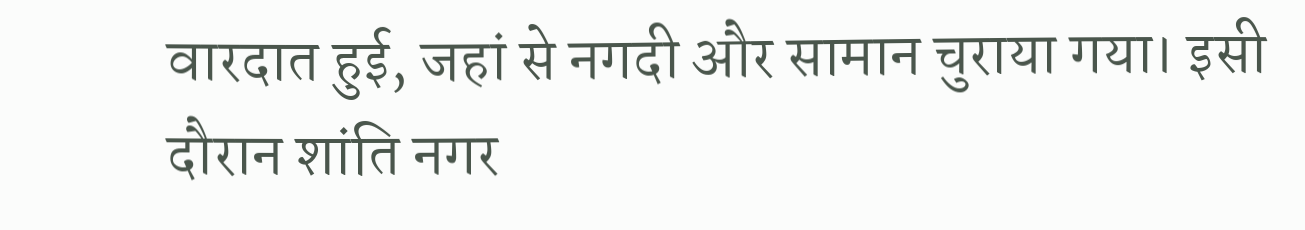वारदात हुई, जहां से नगदी और सामान चुराया गया। इसी दौरान शांति नगर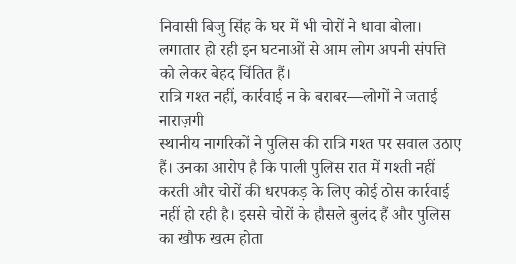निवासी बिजु सिंह के घर में भी चोरों ने धावा बोला। लगातार हो रही इन घटनाओं से आम लोग अपनी संपत्ति को लेकर बेहद चिंतित हैं।
रात्रि गश्त नहीं, कार्रवाई न के बराबर—लोगों ने जताई नाराज़गी
स्थानीय नागरिकों ने पुलिस की रात्रि गश्त पर सवाल उठाए हैं। उनका आरोप है कि पाली पुलिस रात में गश्ती नहीं करती और चोरों की धरपकड़ के लिए कोई ठोस कार्रवाई नहीं हो रही है। इससे चोरों के हौसले बुलंद हैं और पुलिस का खौफ खत्म होता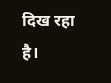दिख रहा है।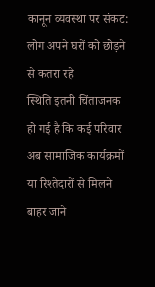कानून व्यवस्था पर संकट: लोग अपने घरों को छोड़ने से कतरा रहे
स्थिति इतनी चिंताजनक हो गई है कि कई परिवार अब सामाजिक कार्यक्रमों या रिश्तेदारों से मिलने बाहर जाने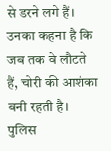से डरने लगे हैं। उनका कहना है कि जब तक वे लौटते हैं, चोरी की आशंका बनी रहती है। पुलिस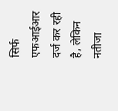सिर्फ एफआईआर दर्ज कर रही है, लेकिन नतीजा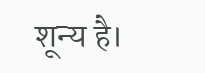शून्य है।